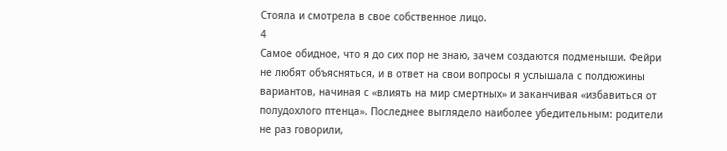Стояла и смотрела в свое собственное лицо.
4
Самое обидное, что я до сих пор не знаю, зачем создаются подменыши. Фейри не любят объясняться, и в ответ на свои вопросы я услышала с полдюжины вариантов, начиная с «влиять на мир смертных» и заканчивая «избавиться от полудохлого птенца». Последнее выглядело наиболее убедительным: родители не раз говорили,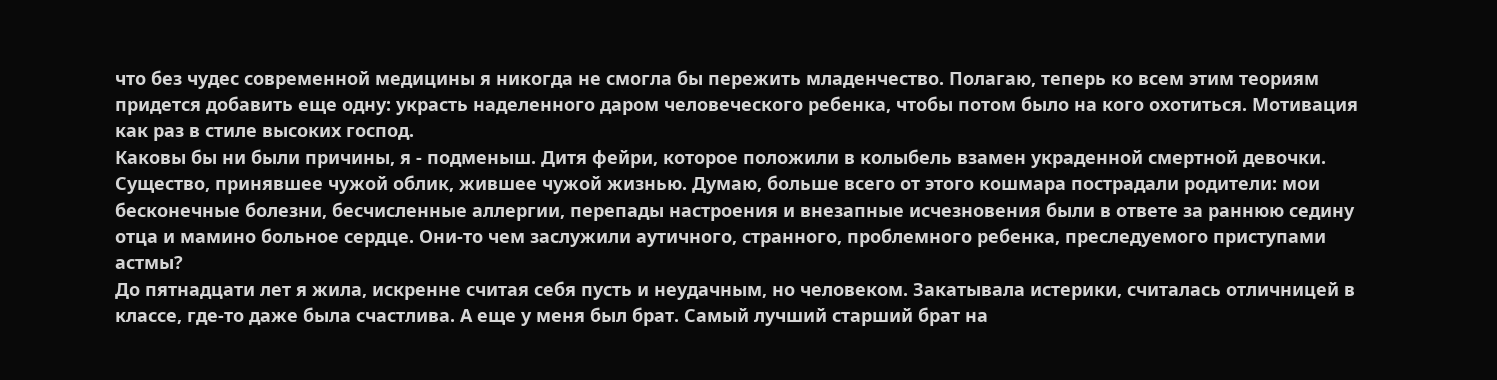что без чудес современной медицины я никогда не смогла бы пережить младенчество. Полагаю, теперь ко всем этим теориям придется добавить еще одну: украсть наделенного даром человеческого ребенка, чтобы потом было на кого охотиться. Мотивация как раз в стиле высоких господ.
Каковы бы ни были причины, я - подменыш. Дитя фейри, которое положили в колыбель взамен украденной смертной девочки. Существо, принявшее чужой облик, жившее чужой жизнью. Думаю, больше всего от этого кошмара пострадали родители: мои бесконечные болезни, бесчисленные аллергии, перепады настроения и внезапные исчезновения были в ответе за раннюю седину отца и мамино больное сердце. Они-то чем заслужили аутичного, странного, проблемного ребенка, преследуемого приступами астмы?
До пятнадцати лет я жила, искренне считая себя пусть и неудачным, но человеком. Закатывала истерики, считалась отличницей в классе, где-то даже была счастлива. А еще у меня был брат. Самый лучший старший брат на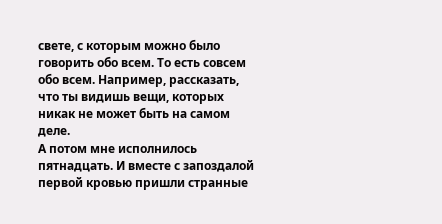свете, с которым можно было говорить обо всем. То есть совсем обо всем. Например, рассказать, что ты видишь вещи, которых никак не может быть на самом деле.
А потом мне исполнилось пятнадцать. И вместе с запоздалой первой кровью пришли странные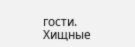гости. Хищные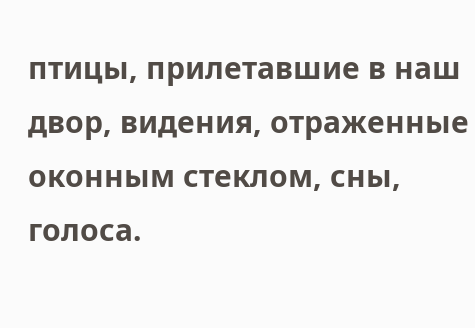птицы, прилетавшие в наш двор, видения, отраженные оконным стеклом, сны, голоса.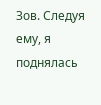Зов. Следуя ему, я поднялась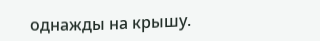однажды на крышу.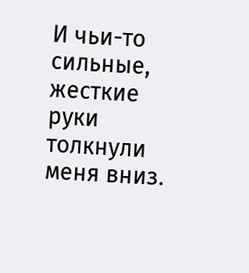И чьи-то сильные, жесткие руки толкнули меня вниз.